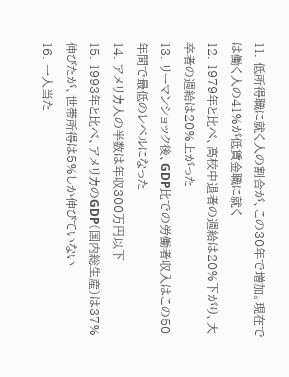11. 低所得職に就く人の割合が、この30年で増加。現在では働く人の41%が低賃金職に就く
12. 1979年と比べ、高校中退者の週給は20%下がり、大卒者の週給は20%上がった
13. リーマンショック後、GDP比での労働者収入はこの50年間で最低のレベルになった
14. アメリカ人の半数は年収300万円以下
15. 1993年と比べ、アメリカのGDP(国内総生産)は37%伸びたが、世帯所得は5%しか伸びていない
16. 一人当た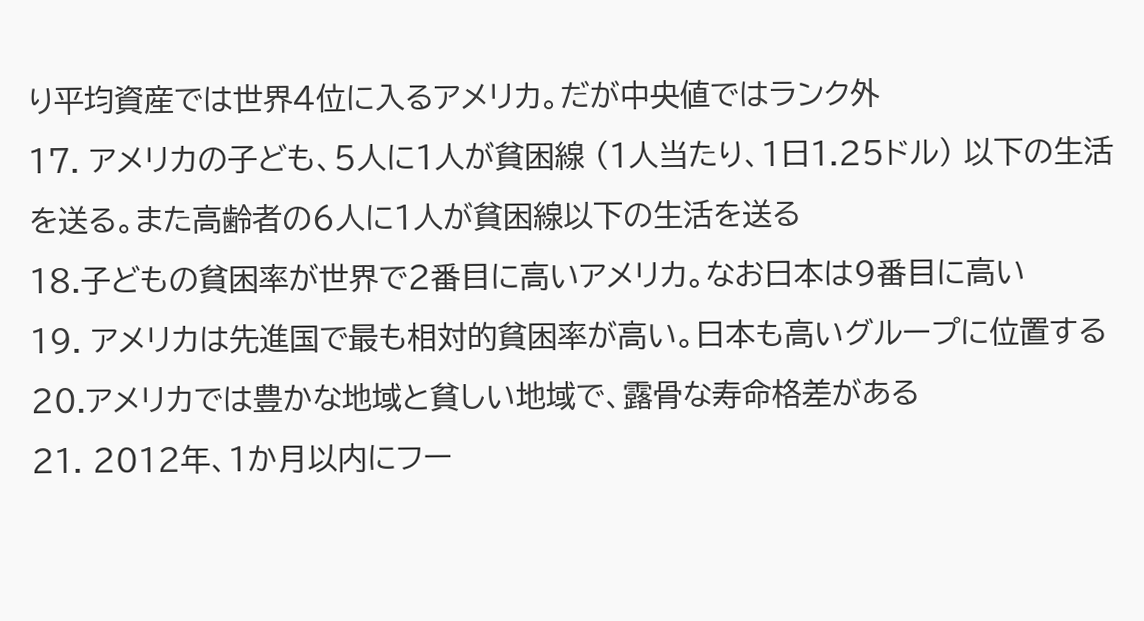り平均資産では世界4位に入るアメリカ。だが中央値ではランク外
17. アメリカの子ども、5人に1人が貧困線 (1人当たり、1日1.25ドル) 以下の生活を送る。また高齢者の6人に1人が貧困線以下の生活を送る
18.子どもの貧困率が世界で2番目に高いアメリカ。なお日本は9番目に高い
19. アメリカは先進国で最も相対的貧困率が高い。日本も高いグループに位置する
20.アメリカでは豊かな地域と貧しい地域で、露骨な寿命格差がある
21. 2012年、1か月以内にフー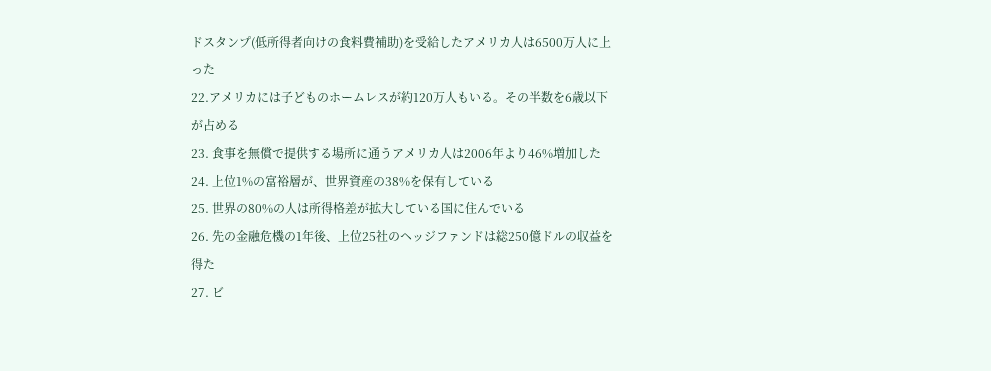ドスタンプ(低所得者向けの食料費補助)を受給したアメリカ人は6500万人に上った
22.アメリカには子どものホームレスが約120万人もいる。その半数を6歳以下が占める
23. 食事を無償で提供する場所に通うアメリカ人は2006年より46%増加した
24. 上位1%の富裕層が、世界資産の38%を保有している
25. 世界の80%の人は所得格差が拡大している国に住んでいる
26. 先の金融危機の1年後、上位25社のヘッジファンドは総250億ドルの収益を得た
27. ビ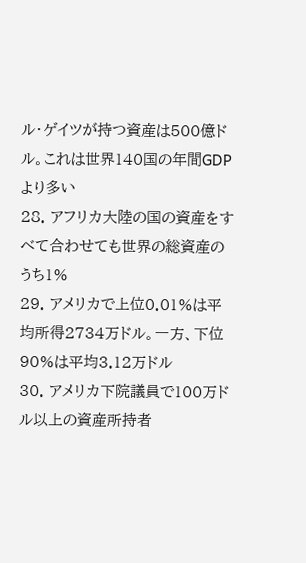ル・ゲイツが持つ資産は500億ドル。これは世界140国の年間GDPより多い
28. アフリカ大陸の国の資産をすべて合わせても世界の総資産のうち1%
29. アメリカで上位0.01%は平均所得2734万ドル。一方、下位90%は平均3.12万ドル
30. アメリカ下院議員で100万ドル以上の資産所持者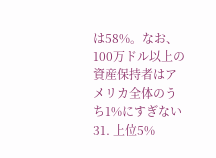は58%。なお、100万ドル以上の資産保持者はアメリカ全体のうち1%にすぎない
31. 上位5%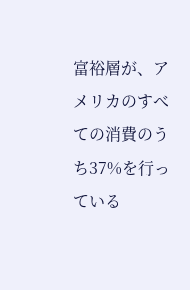富裕層が、アメリカのすべての消費のうち37%を行っている